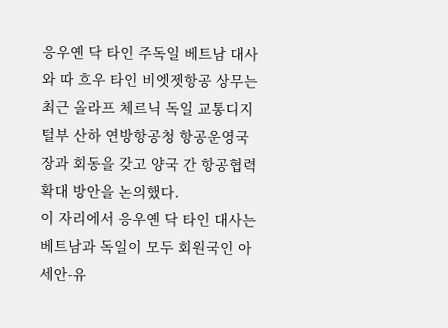응우옌 닥 타인 주독일 베트남 대사와 따 흐우 타인 비엣젯항공 상무는 최근 올라프 체르닉 독일 교통디지털부 산하 연방항공청 항공운영국장과 회동을 갖고 양국 간 항공협력 확대 방안을 논의했다.
이 자리에서 응우옌 닥 타인 대사는 베트남과 독일이 모두 회원국인 아세안-유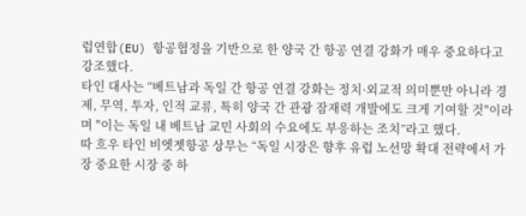럽연합(EU) 항공협정을 기반으로 한 양국 간 항공 연결 강화가 매우 중요하다고 강조했다.
타인 대사는 “베트남과 독일 간 항공 연결 강화는 정치·외교적 의미뿐만 아니라 경제, 무역, 투자, 인적 교류, 특히 양국 간 관광 잠재력 개발에도 크게 기여할 것"이라며 "이는 독일 내 베트남 교민 사회의 수요에도 부응하는 조치”라고 했다.
따 흐우 타인 비엣젯항공 상무는 “독일 시장은 향후 유럽 노선망 확대 전략에서 가장 중요한 시장 중 하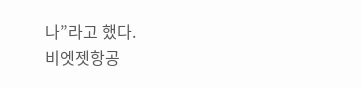나”라고 했다.
비엣젯항공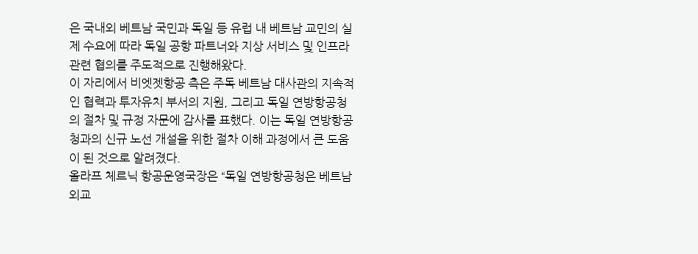은 국내외 베트남 국민과 독일 등 유럽 내 베트남 교민의 실제 수요에 따라 독일 공항 파트너와 지상 서비스 및 인프라 관련 협의를 주도적으로 진행해왔다.
이 자리에서 비엣젯항공 측은 주독 베트남 대사관의 지속적인 협력과 투자유치 부서의 지원, 그리고 독일 연방항공청의 절차 및 규정 자문에 감사를 표했다. 이는 독일 연방항공청과의 신규 노선 개설을 위한 절차 이해 과정에서 큰 도움이 된 것으로 알려졌다.
올라프 체르닉 항공운영국장은 “독일 연방항공청은 베트남 외교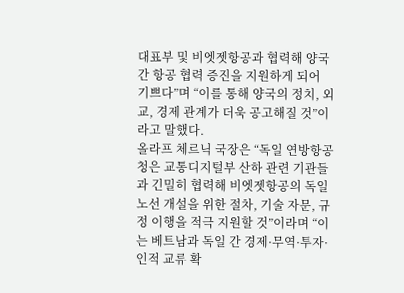대표부 및 비엣젯항공과 협력해 양국 간 항공 협력 증진을 지원하게 되어 기쁘다”며 “이를 통해 양국의 정치, 외교, 경제 관계가 더욱 공고해질 것”이라고 말했다.
올라프 체르닉 국장은 “독일 연방항공청은 교통디지털부 산하 관련 기관들과 긴밀히 협력해 비엣젯항공의 독일 노선 개설을 위한 절차, 기술 자문, 규정 이행을 적극 지원할 것”이라며 “이는 베트남과 독일 간 경제·무역·투자·인적 교류 확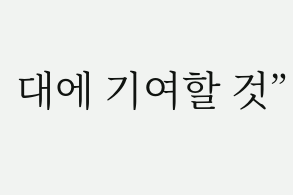대에 기여할 것”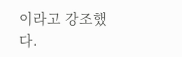이라고 강조했다.